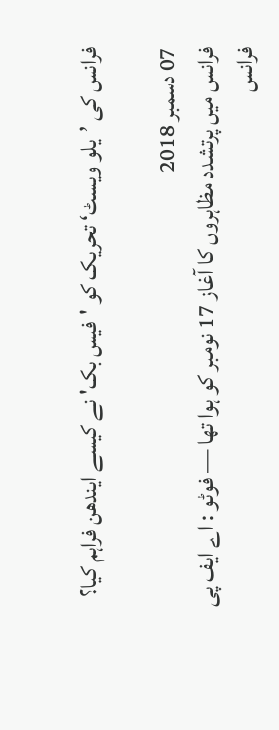فرانس کی ’یلو ویسٹ‘ تحریک کو 'فیس بک' نے کیسے ایندھن فراہم کیا؟

07 دسمبر 2018
فرانس میں پرتشدد مظاہروں کا آغاز 17 نومبر کو ہوا تھا — فوٹو : اے ایف پی
فرانس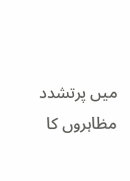میں پرتشدد مظاہروں کا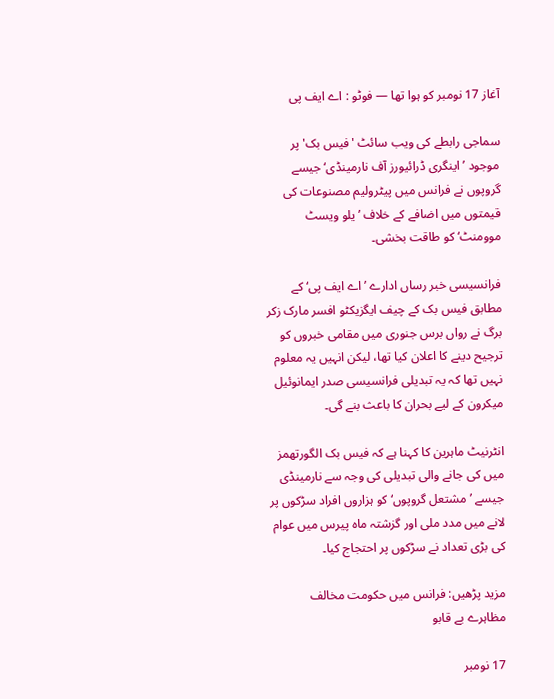آغاز 17 نومبر کو ہوا تھا — فوٹو : اے ایف پی

سماجی رابطے کی ویب سائٹ 'فیس بک' پر موجود ’اینگری ڈرائیورز آف نارمینڈی‘ جیسے گروپوں نے فرانس میں پیٹرولیم مصنوعات کی قیمتوں میں اضافے کے خلاف ’یلو ویسٹ موومنٹ‘ کو طاقت بخشی۔

فرانسیسی خبر رساں ادارے ’اے ایف پی‘ کے مطابق فیس بک کے چیف ایگزیکٹو افسر مارک زکر برگ نے رواں برس جنوری میں مقامی خبروں کو ترجیح دینے کا اعلان کیا تھا، لیکن انہیں یہ معلوم نہیں تھا کہ یہ تبدیلی فرانسیسی صدر ایمانوئیل میکرون کے لیے بحران کا باعث بنے گی۔

انٹرنیٹ ماہرین کا کہنا ہے کہ فیس بک الگورتھمز میں کی جانے والی تبدیلی کی وجہ سے نارمینڈی جیسے ’مشتعل گروپوں‘ کو ہزاروں افراد سڑکوں پر لانے میں مدد ملی اور گزشتہ ماہ پیرس میں عوام کی بڑی تعداد نے سڑکوں پر احتجاج کیا۔

مزید پڑھیں: فرانس میں حکومت مخالف مظاہرے بے قابو

17 نومبر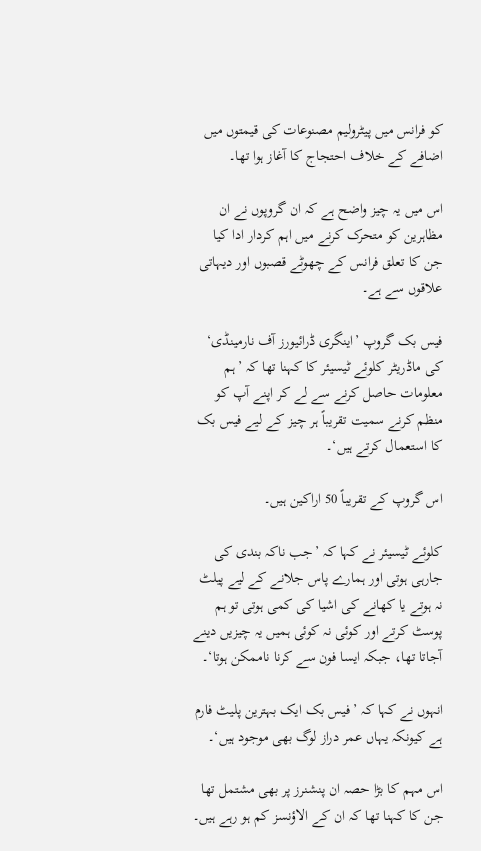کو فرانس میں پیٹرولیم مصنوعات کی قیمتوں میں اضافے کے خلاف احتجاج کا آغاز ہوا تھا۔

اس میں یہ چیز واضح ہے کہ ان گروپوں نے ان مظاہرین کو متحرک کرنے میں اہم کردار ادا کیا جن کا تعلق فرانس کے چھوٹے قصبوں اور دیہاتی علاقوں سے ہے۔

فیس بک گروپ ’اینگری ڈرائیورز آف نارمینڈی‘ کی ماڈریٹر کلوئے ٹیسیئر کا کہنا تھا کہ ’ہم معلومات حاصل کرنے سے لے کر اپنے آپ کو منظم کرنے سمیت تقریباً ہر چیز کے لیے فیس بک کا استعمال کرتے ہیں‘۔

اس گروپ کے تقریباً 50 اراکین ہیں۔

کلوئے ٹیسیئر نے کہا کہ ’جب ناکہ بندی کی جارہی ہوتی اور ہمارے پاس جلانے کے لیے پیلٹ نہ ہوتے یا کھانے کی اشیا کی کمی ہوتی تو ہم پوسٹ کرتے اور کوئی نہ کوئی ہمیں یہ چیزیں دینے آجاتا تھا، جبکہ ایسا فون سے کرنا ناممکن ہوتا‘۔

انہوں نے کہا کہ ’فیس بک ایک بہترین پلیٹ فارم ہے کیونکہ یہاں عمر دراز لوگ بھی موجود ہیں‘۔

اس مہم کا بڑا حصہ ان پنشنرز پر بھی مشتمل تھا جن کا کہنا تھا کہ ان کے الاؤنسز کم ہو رہے ہیں۔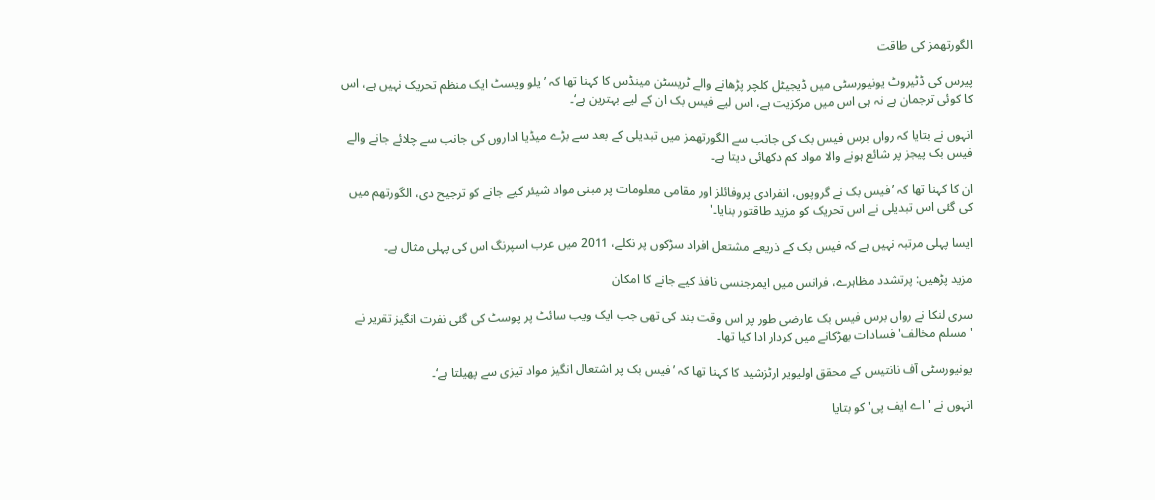الگورتھمز کی طاقت

پیرس کی ڈٹیروٹ یونیورسٹی میں ڈیجیٹل کلچر پڑھانے والے ٹریسٹن مینڈس کا کہنا تھا کہ ’یلو ویسٹ ایک منظم تحریک نہیں ہے، اس کا کوئی ترجمان ہے نہ ہی اس میں مرکزیت ہے، اس لیے فیس بک ان کے لیے بہترین ہے‘۔

انہوں نے بتایا کہ رواں برس فیس بک کی جانب سے الگورتھمز میں تبدیلی کے بعد سے بڑے میڈیا اداروں کی جانب سے چلائے جانے والے فیس بک پیجز پر شائع ہونے والا مواد کم دکھائی دیتا ہے۔

ان کا کہنا تھا کہ ’فیس بک نے گروپوں، انفرادی پروفائلز اور مقامی معلومات پر مبنی مواد شیئر کیے جانے کو ترجیح دی، الگورتھم میں کی گئی اس تبدیلی نے اس تحریک کو مزید طاقتور بنایا۔'

ایسا پہلی مرتبہ نہیں ہے کہ فیس بک کے ذریعے مشتعل افراد سڑکوں پر نکلے، 2011 میں عرب اسپرنگ اس کی پہلی مثال ہے۔

مزید پڑھیں: پرتشدد مظاہرے، فرانس میں ایمرجنسی نافذ کیے جانے کا امکان

سری لنکا نے رواں برس فیس بک عارضی طور پر اس وقت بند کی تھی جب ایک ویب سائٹ پر پوسٹ کی گئی نفرت انگیز تقریر نے 'مسلم مخالف' فسادات بھڑکانے میں کردار ادا کیا تھا۔

یونیورسٹی آف نانتیس کے محقق اولیویر ارٹزشید کا کہنا تھا کہ ’فیس بک پر اشتعال انگیز مواد تیزی سے پھیلتا ہے‘۔

انہوں نے 'اے ایف پی' کو بتایا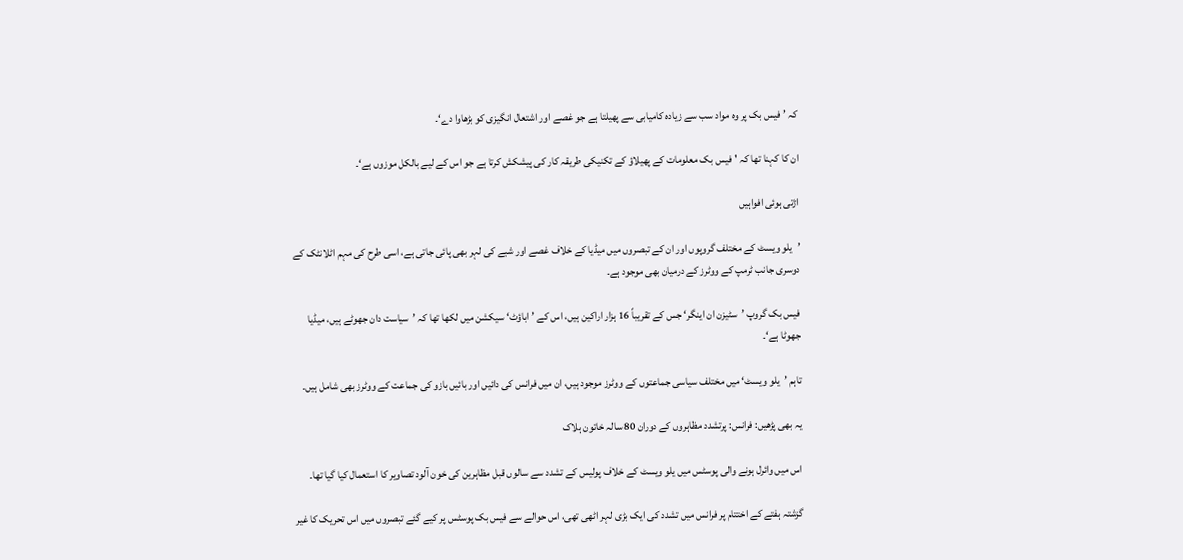کہ ’فیس بک پر وہ مواد سب سے زیادہ کامیابی سے پھیلتا ہے جو غصے اور اشتعال انگیزی کو بڑھاوا دے‘۔

ان کا کہنا تھا کہ 'فیس بک معلومات کے پھیلاؤ کے تکنیکی طریقہ کار کی پیشکش کرتا ہے جو اس کے لیے بالکل موزوں ہے‘۔

اڑتی ہوئی افواہیں

’یلو ویسٹ کے مختلف گروپوں اور ان کے تبصروں میں میڈیا کے خلاف غصے اور شبے کی لہر بھی پائی جاتی ہے، اسی طرح کی مہم اٹلانٹک کے دوسری جانب ٹرمپ کے ووٹرز کے درمیان بھی موجود ہے۔

فیس بک گروپ ’سٹیزن ان اینگر‘ جس کے تقریباً 16 ہزار اراکین ہیں، اس کے ’اباؤٹ‘ سیکشن میں لکھا تھا کہ ’سیاست دان جھوٹے ہیں، میڈیا جھوٹا ہے‘۔

تاہم ’یلو ویسٹ‘ میں مختلف سیاسی جماعتوں کے ووٹرز موجود ہیں، ان میں فرانس کی دائیں اور بائیں بازو کی جماعت کے ووٹرز بھی شامل ہیں۔

یہ بھی پڑھیں: فرانس: پرتشدد مظاہروں کے دوران 80 سالہ خاتون ہلاک

اس میں وائرل ہونے والی پوسٹس میں یلو ویسٹ کے خلاف پولیس کے تشدد سے سالوں قبل مظاہرین کی خون آلود تصاویر کا استعمال کیا گیا تھا۔

گزشتہ ہفتے کے اختتام پر فرانس میں تشدد کی ایک بڑی لہر اٹھی تھی، اس حوالے سے فیس بک پوسٹس پر کیے گئے تبصروں میں اس تحریک کا غیر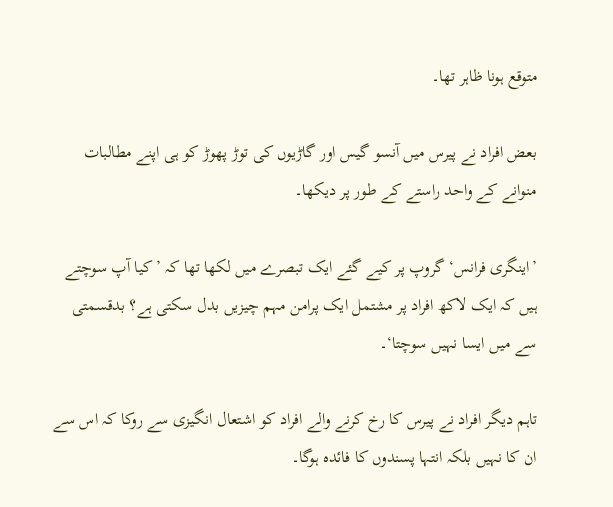متوقع ہونا ظاہر تھا۔

بعض افراد نے پیرس میں آنسو گیس اور گاڑیوں کی توڑ پھوڑ کو ہی اپنے مطالبات منوانے کے واحد راستے کے طور پر دیکھا۔

’اینگری فرانس‘ گروپ پر کیے گئے ایک تبصرے میں لکھا تھا کہ ’کیا آپ سوچتے ہیں کہ ایک لاکھ افراد پر مشتمل ایک پرامن مہم چیزیں بدل سکتی ہے؟ بدقسمتی سے میں ایسا نہیں سوچتا‘۔

تاہم دیگر افراد نے پیرس کا رخ کرنے والے افراد کو اشتعال انگیزی سے روکا کہ اس سے ان کا نہیں بلکہ انتہا پسندوں کا فائدہ ہوگا۔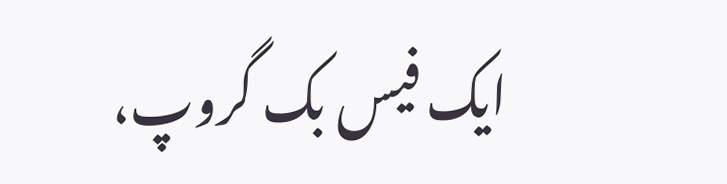ایک فیس بک گروپ،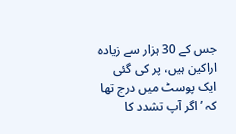جس کے 30 ہزار سے زیادہ اراکین ہیں، پر کی گئی ایک پوسٹ میں درج تھا کہ ’اگر آپ تشدد کا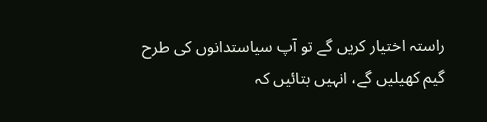راستہ اختیار کریں گے تو آپ سیاستدانوں کی طرح گیم کھیلیں گے، انہیں بتائیں کہ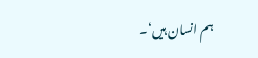ہم انسان ہیں‘۔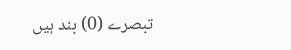تبصرے (0) بند ہیں